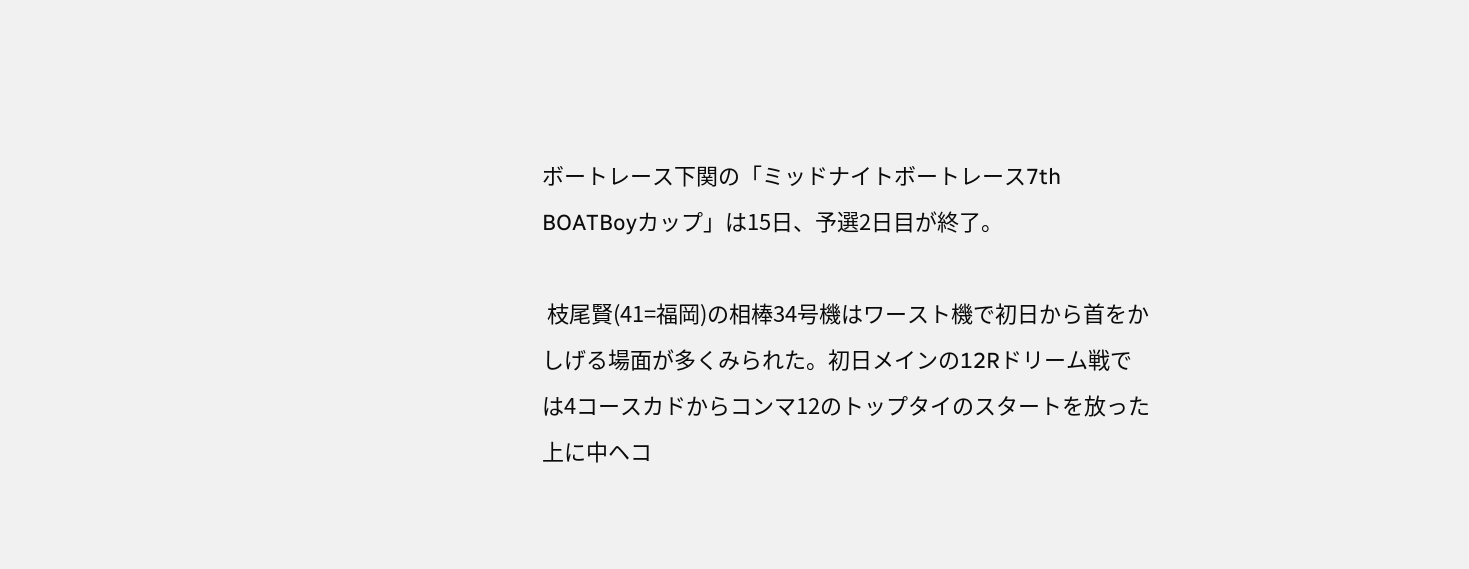ボートレース下関の「ミッドナイトボートレース7th BOATBoyカップ」は15日、予選2日目が終了。

 枝尾賢(41=福岡)の相棒34号機はワースト機で初日から首をかしげる場面が多くみられた。初日メインの12Rドリーム戦では4コースカドからコンマ12のトップタイのスタートを放った上に中ヘコ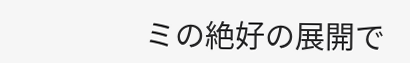ミの絶好の展開で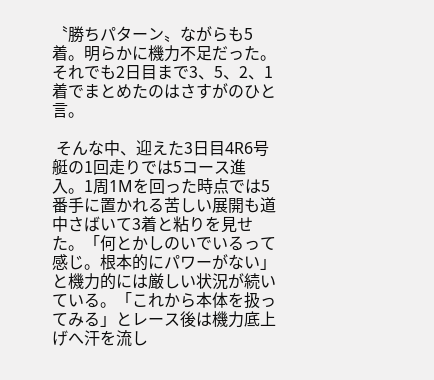〝勝ちパターン〟ながらも5着。明らかに機力不足だった。それでも2日目まで3、5、2、1着でまとめたのはさすがのひと言。

 そんな中、迎えた3日目4R6号艇の1回走りでは5コース進入。1周1Mを回った時点では5番手に置かれる苦しい展開も道中さばいて3着と粘りを見せた。「何とかしのいでいるって感じ。根本的にパワーがない」と機力的には厳しい状況が続いている。「これから本体を扱ってみる」とレース後は機力底上げへ汗を流し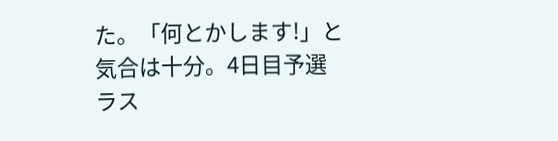た。「何とかします!」と気合は十分。4日目予選ラス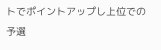トでポイントアップし上位での予選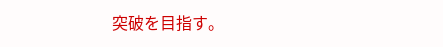突破を目指す。